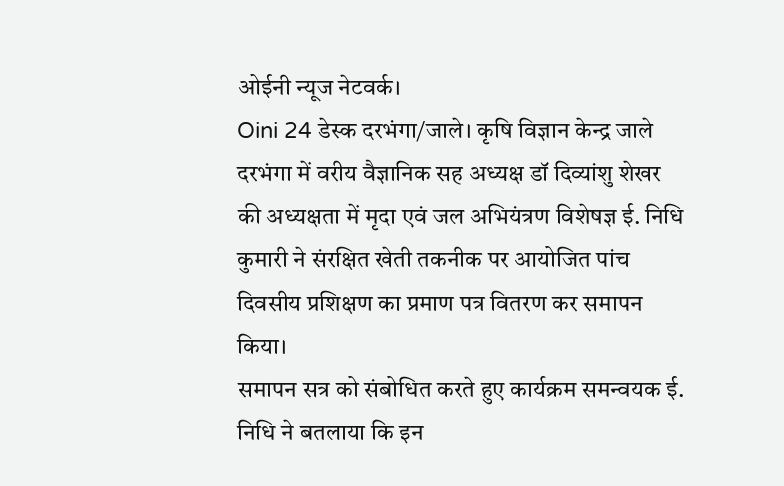ओईनी न्यूज नेटवर्क।
Oini 24 डेस्क दरभंगा/जाले। कृषि विज्ञान केन्द्र जाले दरभंगा में वरीय वैज्ञानिक सह अध्यक्ष डॉ दिव्यांशु शेखर की अध्यक्षता में मृदा एवं जल अभियंत्रण विशेषज्ञ ई. निधि कुमारी ने संरक्षित खेती तकनीक पर आयोजित पांच दिवसीय प्रशिक्षण का प्रमाण पत्र वितरण कर समापन किया।
समापन सत्र को संबोधित करते हुए कार्यक्रम समन्वयक ई. निधि ने बतलाया कि इन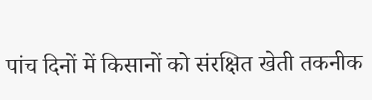पांच दिनों में किसानों को संरक्षित खेती तकनीक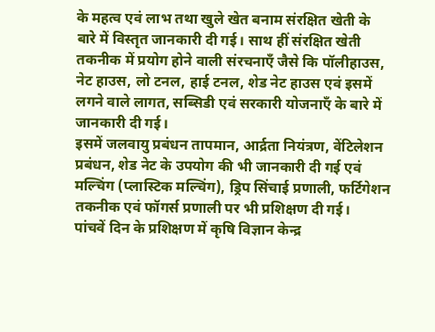के महत्व एवं लाभ तथा खुले खेत बनाम संरक्षित खेती के बारे में विस्तृत जानकारी दी गई। साथ हीं संरक्षित खेती तकनीक में प्रयोग होने वाली संरचनाएँ जैसे कि पॉलीहाउस, नेट हाउस, लो टनल, हाई टनल, शेड नेट हाउस एवं इसमें लगने वाले लागत, सब्सिडी एवं सरकारी योजनाएँ के बारे में जानकारी दी गई।
इसमें जलवायु प्रबंधन तापमान, आर्द्रता नियंत्रण, वेंटिलेशन प्रबंधन, शेड नेट के उपयोग की भी जानकारी दी गई एवं मल्चिंग (प्लास्टिक मल्चिंग), ड्रिप सिंचाई प्रणाली, फर्टिगेशन तकनीक एवं फॉगर्स प्रणाली पर भी प्रशिक्षण दी गई।
पांचवें दिन के प्रशिक्षण में कृषि विज्ञान केन्द्र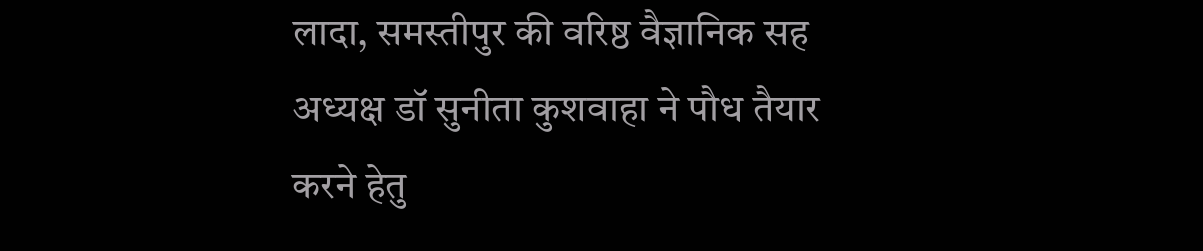लादा, समस्तीपुर की वरिष्ठ वैज्ञानिक सह अध्यक्ष डॉ सुनीता कुशवाहा ने पौध तैयार करने हेतु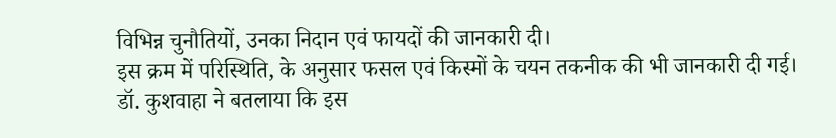विभिन्न चुनौतियों, उनका निदान एवं फायदों की जानकारी दी।
इस क्रम में परिस्थिति, के अनुसार फसल एवं किस्मों के चयन तकनीक की भी जानकारी दी गई। डॉ. कुशवाहा ने बतलाया कि इस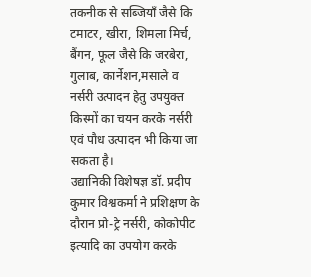तकनीक से सब्जियाँ जैसे कि टमाटर, खीरा, शिमला मिर्च, बैंगन, फूल जैसे कि जरबेरा, गुलाब, कार्नेशन,मसाले व नर्सरी उत्पादन हेतु उपयुक्त किस्मों का चयन करके नर्सरी एवं पौध उत्पादन भी किया जा सकता है।
उद्यानिकी विशेषज्ञ डॉ. प्रदीप कुमार विश्वकर्मा ने प्रशिक्षण के दौरान प्रो-ट्रे नर्सरी, कोकोपीट इत्यादि का उपयोग करके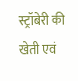स्ट्रॉबेरी की खेती एवं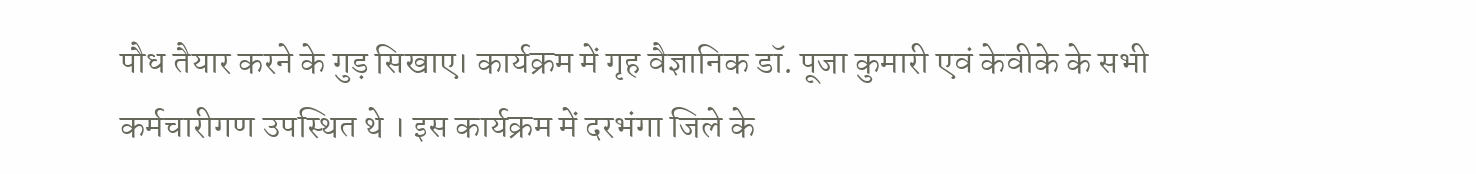पौध तैयार करने के गुड़ सिखाए। कार्यक्रम में गृह वैज्ञानिक डॉ. पूजा कुमारी एवं केवीके के सभी कर्मचारीगण उपस्थित थे । इस कार्यक्रम में दरभंगा जिले के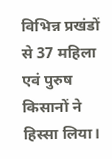विभिन्न प्रखंडों से 37 महिला एवं पुरुष किसानों ने हिस्सा लिया।